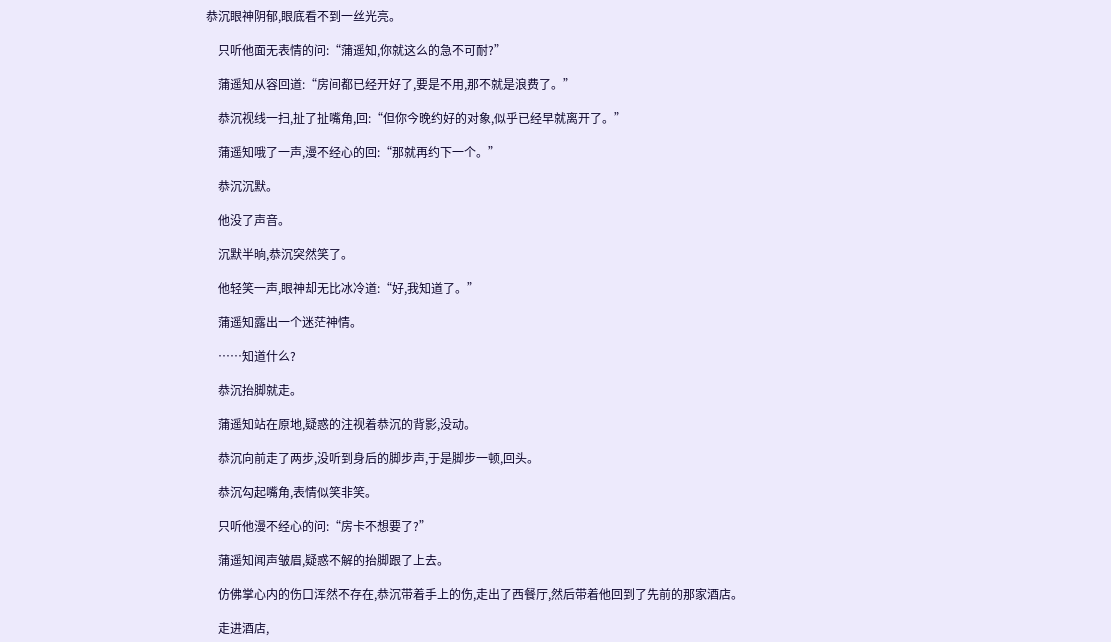恭沉眼神阴郁,眼底看不到一丝光亮。

    只听他面无表情的问:“蒲遥知,你就这么的急不可耐?”

    蒲遥知从容回道:“房间都已经开好了,要是不用,那不就是浪费了。”

    恭沉视线一扫,扯了扯嘴角,回:“但你今晚约好的对象,似乎已经早就离开了。”

    蒲遥知哦了一声,漫不经心的回:“那就再约下一个。”

    恭沉沉默。

    他没了声音。

    沉默半晌,恭沉突然笑了。

    他轻笑一声,眼神却无比冰冷道:“好,我知道了。”

    蒲遥知露出一个迷茫神情。

    ……知道什么?

    恭沉抬脚就走。

    蒲遥知站在原地,疑惑的注视着恭沉的背影,没动。

    恭沉向前走了两步,没听到身后的脚步声,于是脚步一顿,回头。

    恭沉勾起嘴角,表情似笑非笑。

    只听他漫不经心的问:“房卡不想要了?”

    蒲遥知闻声皱眉,疑惑不解的抬脚跟了上去。

    仿佛掌心内的伤口浑然不存在,恭沉带着手上的伤,走出了西餐厅,然后带着他回到了先前的那家酒店。

    走进酒店,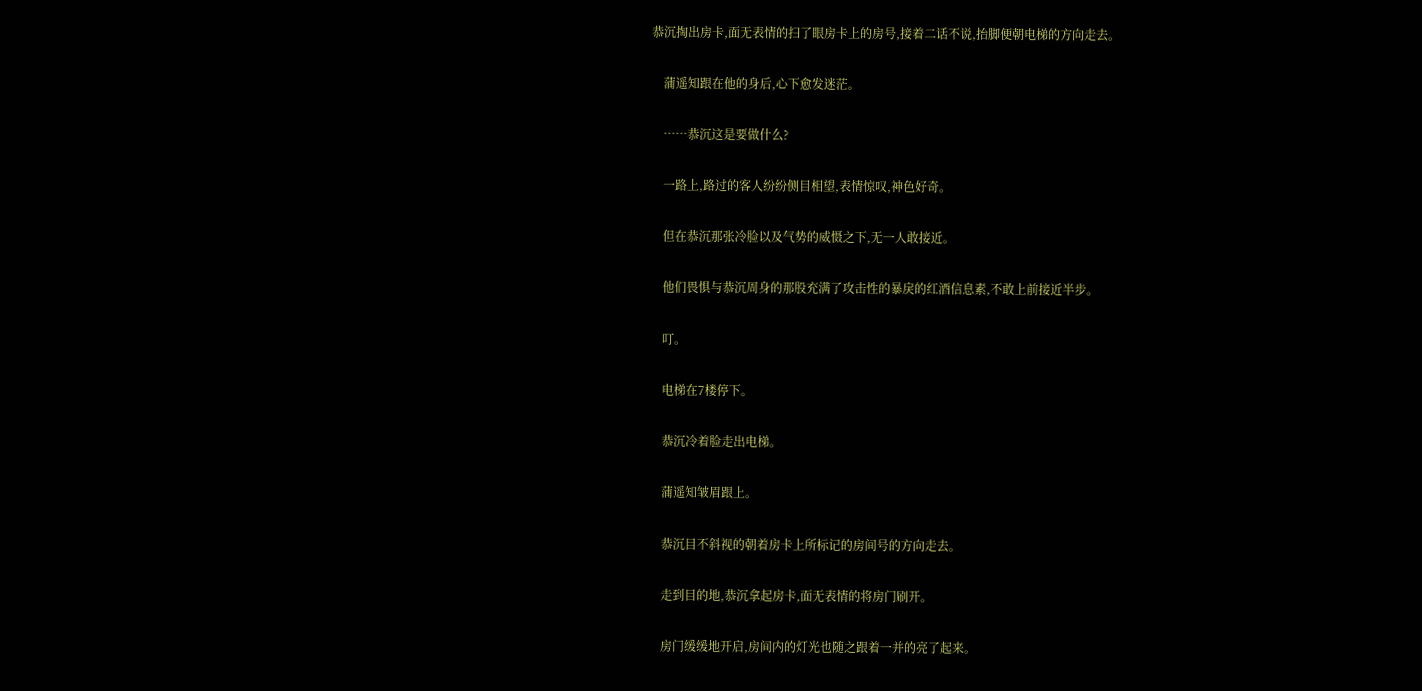恭沉掏出房卡,面无表情的扫了眼房卡上的房号,接着二话不说,抬脚便朝电梯的方向走去。

    蒲遥知跟在他的身后,心下愈发迷茫。

    ……恭沉这是要做什么?

    一路上,路过的客人纷纷侧目相望,表情惊叹,神色好奇。

    但在恭沉那张冷脸以及气势的威慑之下,无一人敢接近。

    他们畏惧与恭沉周身的那股充满了攻击性的暴戾的红酒信息素,不敢上前接近半步。

    叮。

    电梯在7楼停下。

    恭沉冷着脸走出电梯。

    蒲遥知皱眉跟上。

    恭沉目不斜视的朝着房卡上所标记的房间号的方向走去。

    走到目的地,恭沉拿起房卡,面无表情的将房门刷开。

    房门缓缓地开启,房间内的灯光也随之跟着一并的亮了起来。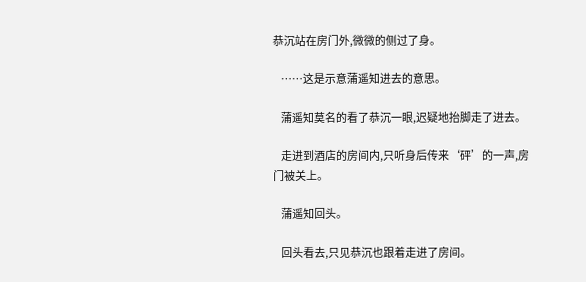恭沉站在房门外,微微的侧过了身。

    ……这是示意蒲遥知进去的意思。

    蒲遥知莫名的看了恭沉一眼,迟疑地抬脚走了进去。

    走进到酒店的房间内,只听身后传来‘砰’的一声,房门被关上。

    蒲遥知回头。

    回头看去,只见恭沉也跟着走进了房间。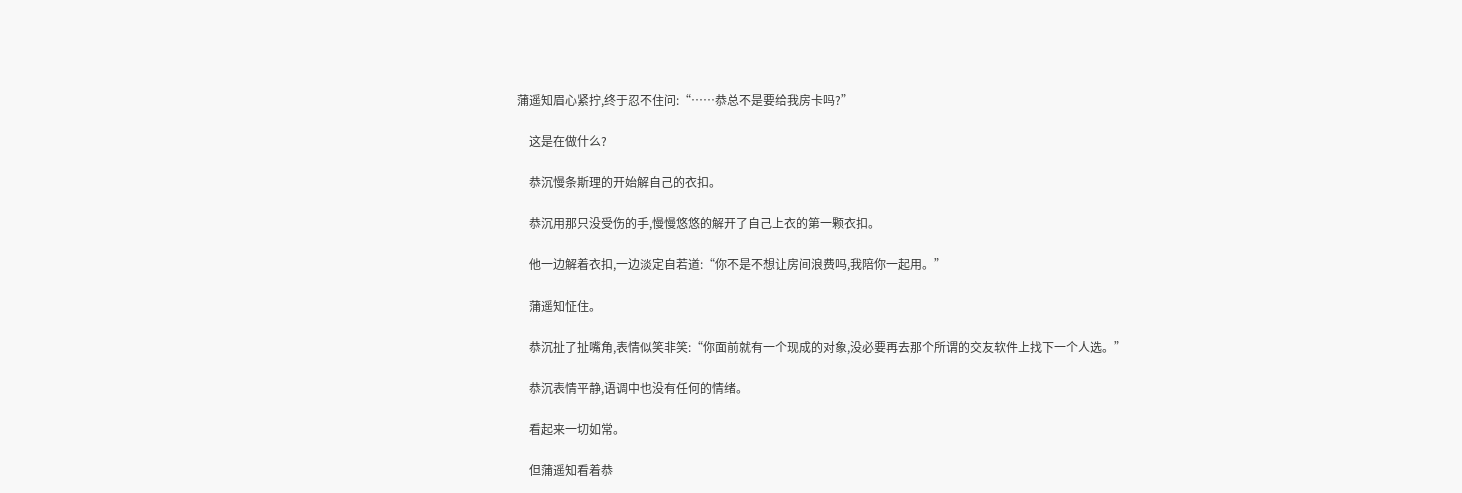蒲遥知眉心紧拧,终于忍不住问:“……恭总不是要给我房卡吗?”

    这是在做什么?

    恭沉慢条斯理的开始解自己的衣扣。

    恭沉用那只没受伤的手,慢慢悠悠的解开了自己上衣的第一颗衣扣。

    他一边解着衣扣,一边淡定自若道:“你不是不想让房间浪费吗,我陪你一起用。”

    蒲遥知怔住。

    恭沉扯了扯嘴角,表情似笑非笑:“你面前就有一个现成的对象,没必要再去那个所谓的交友软件上找下一个人选。”

    恭沉表情平静,语调中也没有任何的情绪。

    看起来一切如常。

    但蒲遥知看着恭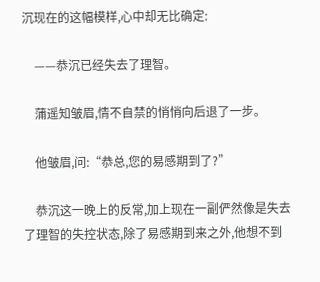沉现在的这幅模样,心中却无比确定:

    ——恭沉已经失去了理智。

    蒲遥知皱眉,情不自禁的悄悄向后退了一步。

    他皱眉,问:“恭总,您的易感期到了?”

    恭沉这一晚上的反常,加上现在一副俨然像是失去了理智的失控状态,除了易感期到来之外,他想不到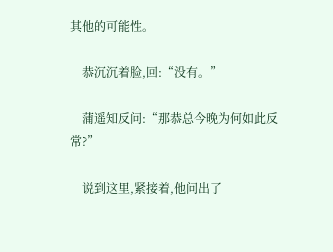其他的可能性。

    恭沉沉着脸,回:“没有。”

    蒲遥知反问:“那恭总今晚为何如此反常?”

    说到这里,紧接着,他问出了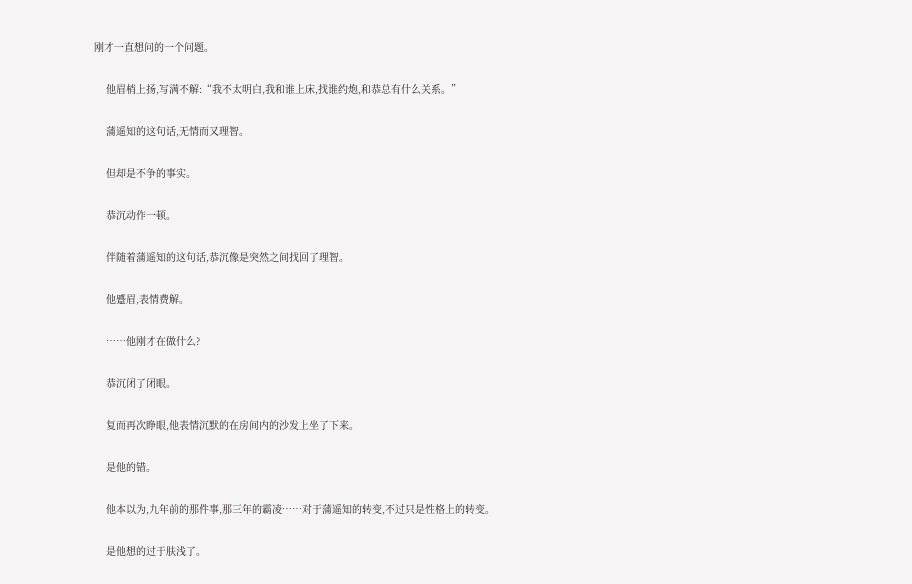刚才一直想问的一个问题。

    他眉梢上扬,写满不解:“我不太明白,我和谁上床,找谁约炮,和恭总有什么关系。”

    蒲遥知的这句话,无情而又理智。

    但却是不争的事实。

    恭沉动作一顿。

    伴随着蒲遥知的这句话,恭沉像是突然之间找回了理智。

    他蹙眉,表情费解。

    ……他刚才在做什么?

    恭沉闭了闭眼。

    复而再次睁眼,他表情沉默的在房间内的沙发上坐了下来。

    是他的错。

    他本以为,九年前的那件事,那三年的霸凌……对于蒲遥知的转变,不过只是性格上的转变。

    是他想的过于肤浅了。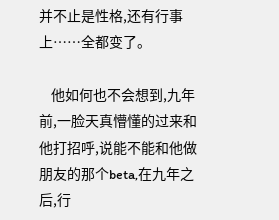并不止是性格,还有行事上……全都变了。

    他如何也不会想到,九年前,一脸天真懵懂的过来和他打招呼,说能不能和他做朋友的那个beta,在九年之后,行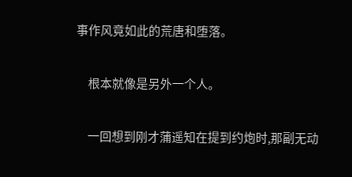事作风竟如此的荒唐和堕落。

    根本就像是另外一个人。

    一回想到刚才蒲遥知在提到约炮时,那副无动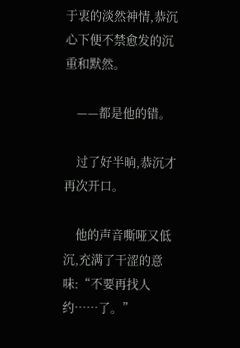于衷的淡然神情,恭沉心下便不禁愈发的沉重和默然。

    ——都是他的错。

    过了好半晌,恭沉才再次开口。

    他的声音嘶哑又低沉,充满了干涩的意味:“不要再找人约……了。”